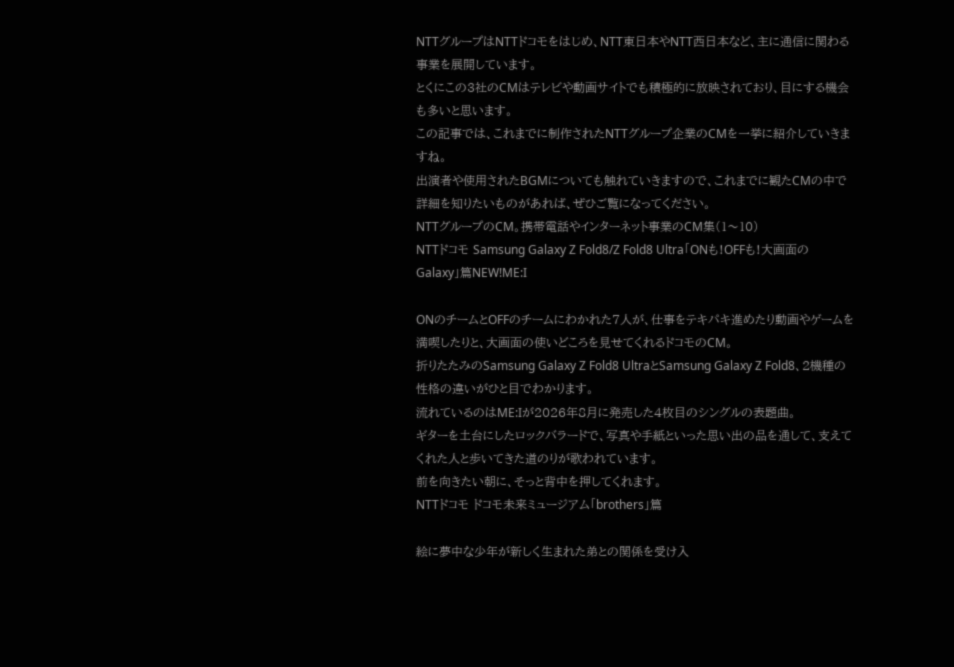NTTグループはNTTドコモをはじめ、NTT東日本やNTT西日本など、主に通信に関わる事業を展開しています。
とくにこの3社のCMはテレビや動画サイトでも積極的に放映されており、目にする機会も多いと思います。
この記事では、これまでに制作されたNTTグループ企業のCMを一挙に紹介していきますね。
出演者や使用されたBGMについても触れていきますので、これまでに観たCMの中で詳細を知りたいものがあれば、ぜひご覧になってください。
NTTグループのCM。携帯電話やインターネット事業のCM集(1〜10)
NTTドコモ Samsung Galaxy Z Fold8/Z Fold8 Ultra「ONも!OFFも!大画面のGalaxy」篇NEW!ME:I

ONのチームとOFFのチームにわかれた7人が、仕事をテキパキ進めたり動画やゲームを満喫したりと、大画面の使いどころを見せてくれるドコモのCM。
折りたたみのSamsung Galaxy Z Fold8 UltraとSamsung Galaxy Z Fold8、2機種の性格の違いがひと目でわかります。
流れているのはME:Iが2026年8月に発売した4枚目のシングルの表題曲。
ギターを土台にしたロックバラードで、写真や手紙といった思い出の品を通して、支えてくれた人と歩いてきた道のりが歌われています。
前を向きたい朝に、そっと背中を押してくれます。
NTTドコモ ドコモ未来ミュージアム「brothers」篇

絵に夢中な少年が新しく生まれた弟との関係を受け入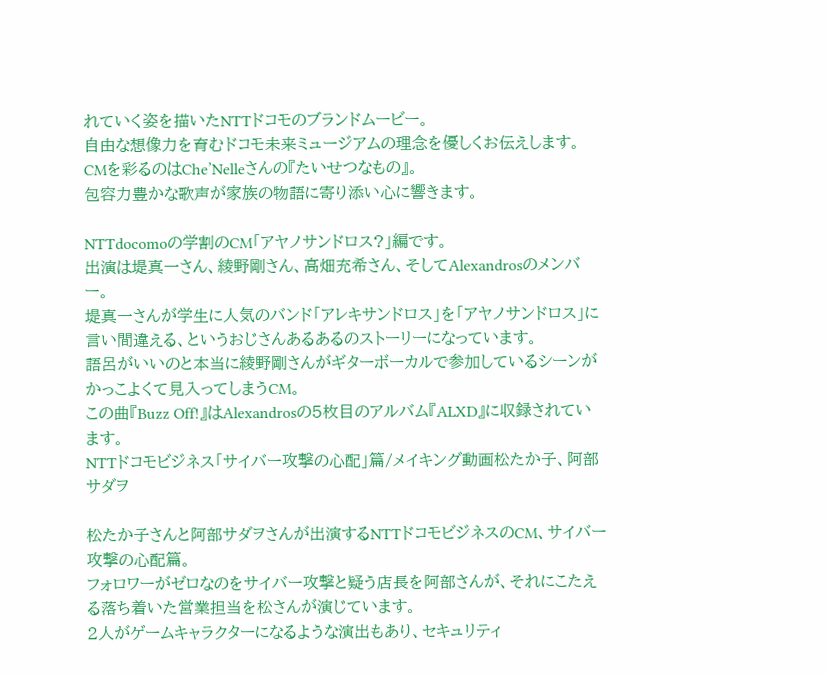れていく姿を描いたNTTドコモのブランドムービー。
自由な想像力を育むドコモ未来ミュージアムの理念を優しくお伝えします。
CMを彩るのはChe’Nelleさんの『たいせつなもの』。
包容力豊かな歌声が家族の物語に寄り添い心に響きます。

NTTdocomoの学割のCM「アヤノサンドロス?」編です。
出演は堤真一さん、綾野剛さん、高畑充希さん、そしてAlexandrosのメンバー。
堤真一さんが学生に人気のバンド「アレキサンドロス」を「アヤノサンドロス」に言い間違える、というおじさんあるあるのストーリーになっています。
語呂がいいのと本当に綾野剛さんがギターボーカルで参加しているシーンがかっこよくて見入ってしまうCM。
この曲『Buzz Off!』はAlexandrosの5枚目のアルバム『ALXD』に収録されています。
NTTドコモビジネス「サイバー攻撃の心配」篇/メイキング動画松たか子、阿部サダヲ

松たか子さんと阿部サダヲさんが出演するNTTドコモビジネスのCM、サイバー攻撃の心配篇。
フォロワーがゼロなのをサイバー攻撃と疑う店長を阿部さんが、それにこたえる落ち着いた営業担当を松さんが演じています。
2人がゲームキャラクターになるような演出もあり、セキュリティ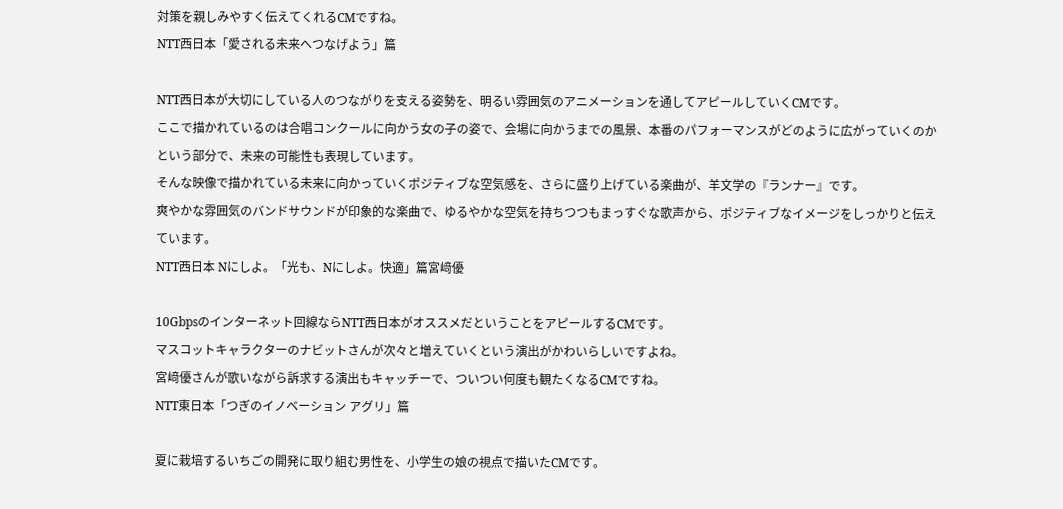対策を親しみやすく伝えてくれるCMですね。
NTT西日本「愛される未来へつなげよう」篇

NTT西日本が大切にしている人のつながりを支える姿勢を、明るい雰囲気のアニメーションを通してアピールしていくCMです。
ここで描かれているのは合唱コンクールに向かう女の子の姿で、会場に向かうまでの風景、本番のパフォーマンスがどのように広がっていくのかという部分で、未来の可能性も表現しています。
そんな映像で描かれている未来に向かっていくポジティブな空気感を、さらに盛り上げている楽曲が、羊文学の『ランナー』です。
爽やかな雰囲気のバンドサウンドが印象的な楽曲で、ゆるやかな空気を持ちつつもまっすぐな歌声から、ポジティブなイメージをしっかりと伝えています。
NTT西日本 Nにしよ。「光も、Nにしよ。快適」篇宮﨑優

10Gbpsのインターネット回線ならNTT西日本がオススメだということをアピールするCMです。
マスコットキャラクターのナビットさんが次々と増えていくという演出がかわいらしいですよね。
宮﨑優さんが歌いながら訴求する演出もキャッチーで、ついつい何度も観たくなるCMですね。
NTT東日本「つぎのイノベーション アグリ」篇

夏に栽培するいちごの開発に取り組む男性を、小学生の娘の視点で描いたCMです。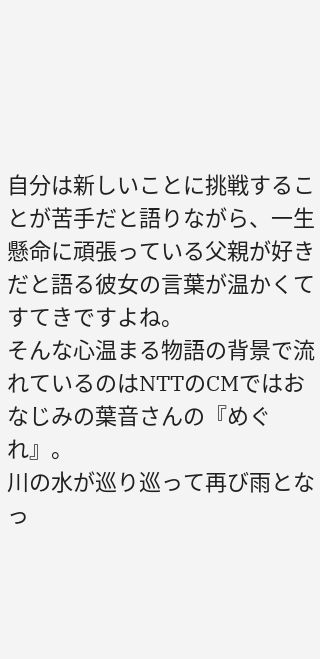自分は新しいことに挑戦することが苦手だと語りながら、一生懸命に頑張っている父親が好きだと語る彼女の言葉が温かくてすてきですよね。
そんな心温まる物語の背景で流れているのはNTTのCMではおなじみの葉音さんの『めぐれ』。
川の水が巡り巡って再び雨となっ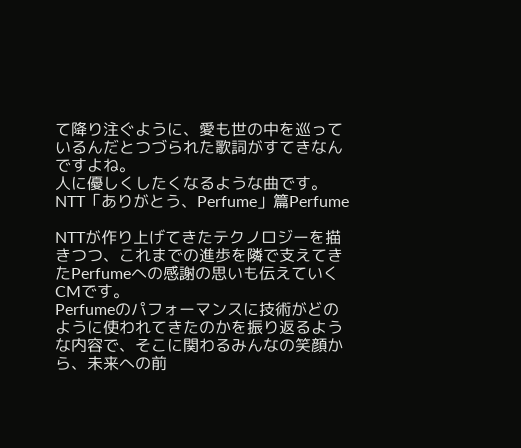て降り注ぐように、愛も世の中を巡っているんだとつづられた歌詞がすてきなんですよね。
人に優しくしたくなるような曲です。
NTT「ありがとう、Perfume」篇Perfume

NTTが作り上げてきたテクノロジーを描きつつ、これまでの進歩を隣で支えてきたPerfumeへの感謝の思いも伝えていくCMです。
Perfumeのパフォーマンスに技術がどのように使われてきたのかを振り返るような内容で、そこに関わるみんなの笑顔から、未来への前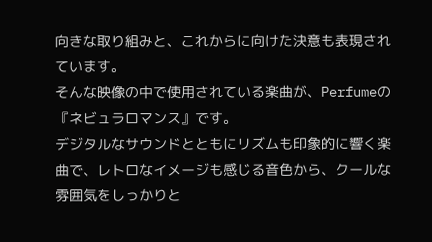向きな取り組みと、これからに向けた決意も表現されています。
そんな映像の中で使用されている楽曲が、Perfumeの『ネビュラロマンス』です。
デジタルなサウンドとともにリズムも印象的に響く楽曲で、レトロなイメージも感じる音色から、クールな雰囲気をしっかりと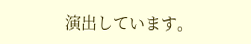演出しています。